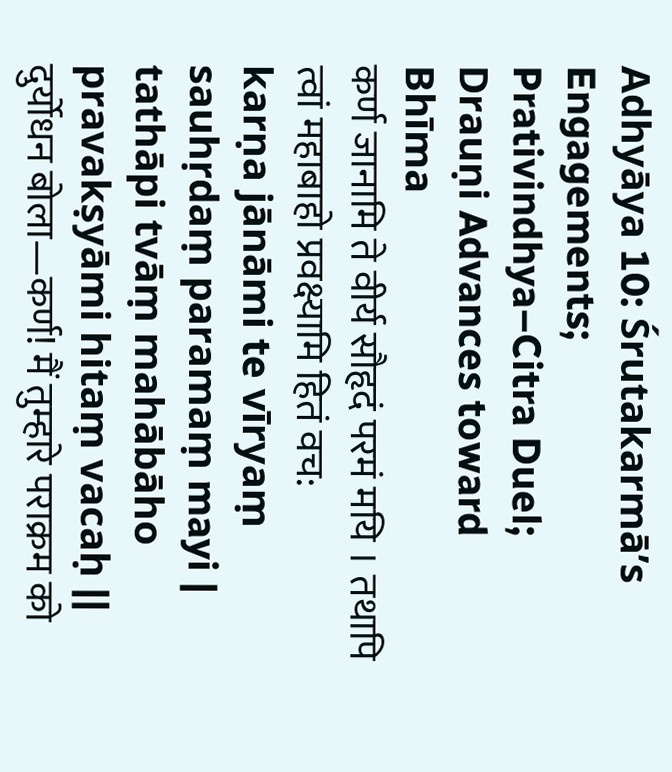Adhyāya 10: Śrutakarmā’s Engagements; Prativindhya–Citra Duel; Drauṇi Advances toward Bhīma
कर्ण जानामि ते वीर्य सौहृदं परमं मयि । तथापि त्वां महाबाहो प्रवक्ष्यामि हितं वच:
karṇa jānāmi te vīryaṃ sauhṛdaṃ paramaṃ mayi | tathāpi tvāṃ mahābāho pravakṣyāmi hitaṃ vacaḥ ||
दुर्योधन बोला—कर्ण! मैं तुम्हारे पराक्रम को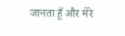जानता हूँ और मेरे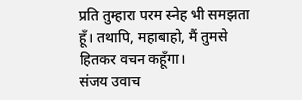प्रति तुम्हारा परम स्नेह भी समझता हूँ। तथापि, महाबाहो, मैं तुमसे हितकर वचन कहूँगा।
संजय उवाच